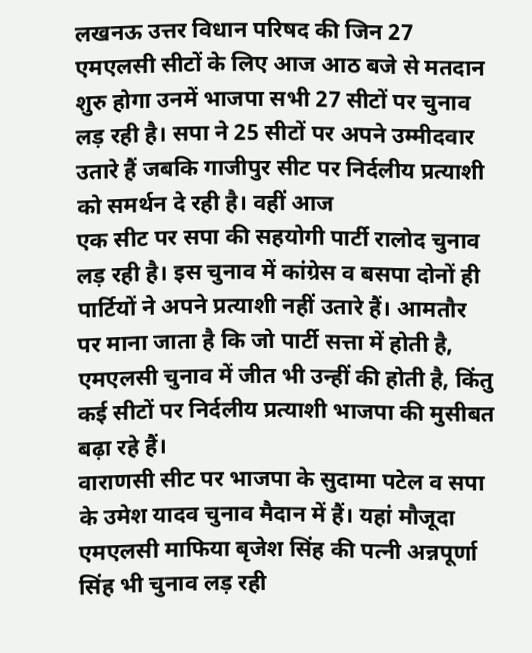लखनऊ उत्तर विधान परिषद की जिन 27 एमएलसी सीटों के लिए आज आठ बजे से मतदान शुरु होगा उनमें भाजपा सभी 27 सीटों पर चुनाव लड़ रही है। सपा ने 25 सीटों पर अपने उम्मीदवार उतारे हैं जबकि गाजीपुर सीट पर निर्दलीय प्रत्याशी को समर्थन दे रही है। वहीं आज
एक सीट पर सपा की सहयोगी पार्टी रालोद चुनाव लड़ रही है। इस चुनाव में कांग्रेस व बसपा दोनों ही पार्टियों ने अपने प्रत्याशी नहीं उतारे हैं। आमतौर पर माना जाता है कि जो पार्टी सत्ता में होती है, एमएलसी चुनाव में जीत भी उन्हीं की होती है, किंतु कई सीटों पर निर्दलीय प्रत्याशी भाजपा की मुसीबत बढ़ा रहे हैं।
वाराणसी सीट पर भाजपा के सुदामा पटेल व सपा के उमेश यादव चुनाव मैदान में हैं। यहां मौजूदा एमएलसी माफिया बृजेश सिंह की पत्नी अन्नपूर्णा सिंह भी चुनाव लड़ रही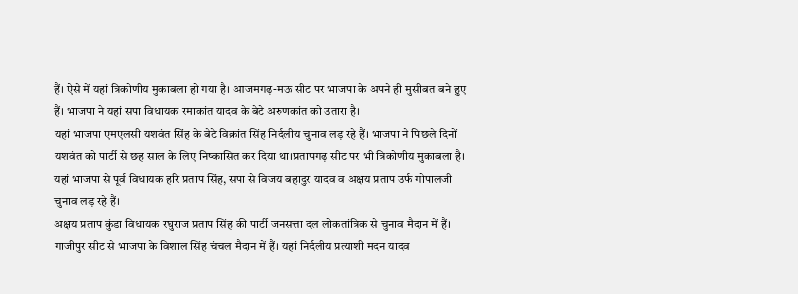हैं। ऐसे में यहां त्रिकोणीय मुकाबला हो गया है। आजमगढ़-मऊ सीट पर भाजपा के अपने ही मुसीबत बने हुए हैं। भाजपा ने यहां सपा विधायक रमाकांत यादव के बेटे अरुणकांत को उतारा है।
यहां भाजपा एमएलसी यशवंत सिंह के बेटे विक्रांत सिंह निर्दलीय चुनाव लड़ रहे हैं। भाजपा ने पिछले दिनों यशवंत को पार्टी से छह साल के लिए निष्कासित कर दिया था।प्रतापगढ़ सीट पर भी त्रिकोणीय मुकाबला है। यहां भाजपा से पूर्व विधायक हरि प्रताप सिंह, सपा से विजय बहादुर यादव व अक्षय प्रताप उर्फ गोपालजी चुनाव लड़ रहे हैं।
अक्षय प्रताप कुंडा विधायक रघुराज प्रताप सिंह की पार्टी जनसत्ता दल लोकतांत्रिक से चुनाव मैदान में हैं। गाजीपुर सीट से भाजपा के विशाल सिंह चंचल मैदान में हैं। यहां निर्दलीय प्रत्याशी मदन यादव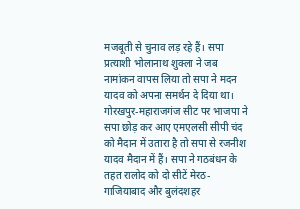मजबूती से चुनाव लड़ रहे हैं। सपा प्रत्याशी भोलानाथ शुक्ला ने जब नामांकन वापस लिया तो सपा ने मदन यादव को अपना समर्थन दे दिया था।
गोरखपुर-महाराजगंज सीट पर भाजपा ने सपा छोड़ कर आए एमएलसी सीपी चंद को मैदान में उतारा है तो सपा से रजनीश यादव मैदान में हैं। सपा ने गठबंधन के तहत रालोद को दो सीटें मेरठ-गाजियाबाद और बुलंदशहर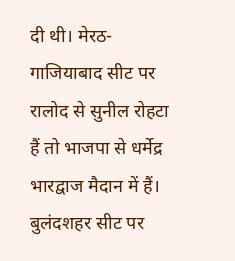दी थी। मेरठ-गाजियाबाद सीट पर रालोद से सुनील रोहटा हैं तो भाजपा से धर्मेद्र भारद्वाज मैदान में हैं। बुलंदशहर सीट पर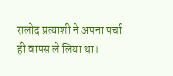रालोद प्रत्याशी ने अपना पर्चा ही वापस ले लिया था।